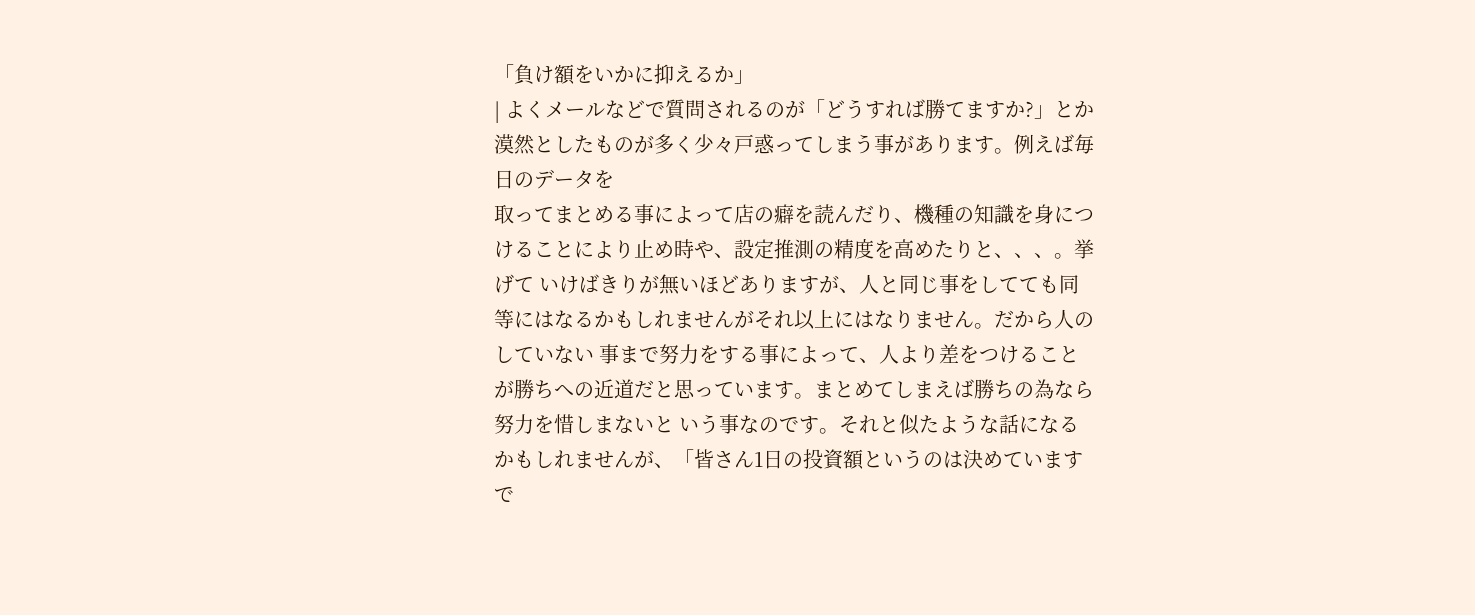「負け額をいかに抑えるか」
| よくメールなどで質問されるのが「どうすれば勝てますか?」とか漠然としたものが多く少々戸惑ってしまう事があります。例えば毎日のデータを
取ってまとめる事によって店の癖を読んだり、機種の知識を身につけることにより止め時や、設定推測の精度を高めたりと、、、。挙げて いけばきりが無いほどありますが、人と同じ事をしてても同等にはなるかもしれませんがそれ以上にはなりません。だから人のしていない 事まで努力をする事によって、人より差をつけることが勝ちへの近道だと思っています。まとめてしまえば勝ちの為なら努力を惜しまないと いう事なのです。それと似たような話になるかもしれませんが、「皆さん1日の投資額というのは決めていますで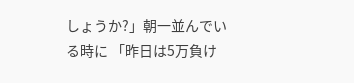しょうか?」朝一並んでいる時に 「昨日は5万負け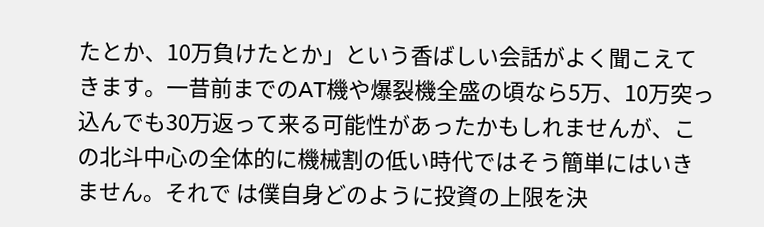たとか、10万負けたとか」という香ばしい会話がよく聞こえてきます。一昔前までのAT機や爆裂機全盛の頃なら5万、10万突っ 込んでも30万返って来る可能性があったかもしれませんが、この北斗中心の全体的に機械割の低い時代ではそう簡単にはいきません。それで は僕自身どのように投資の上限を決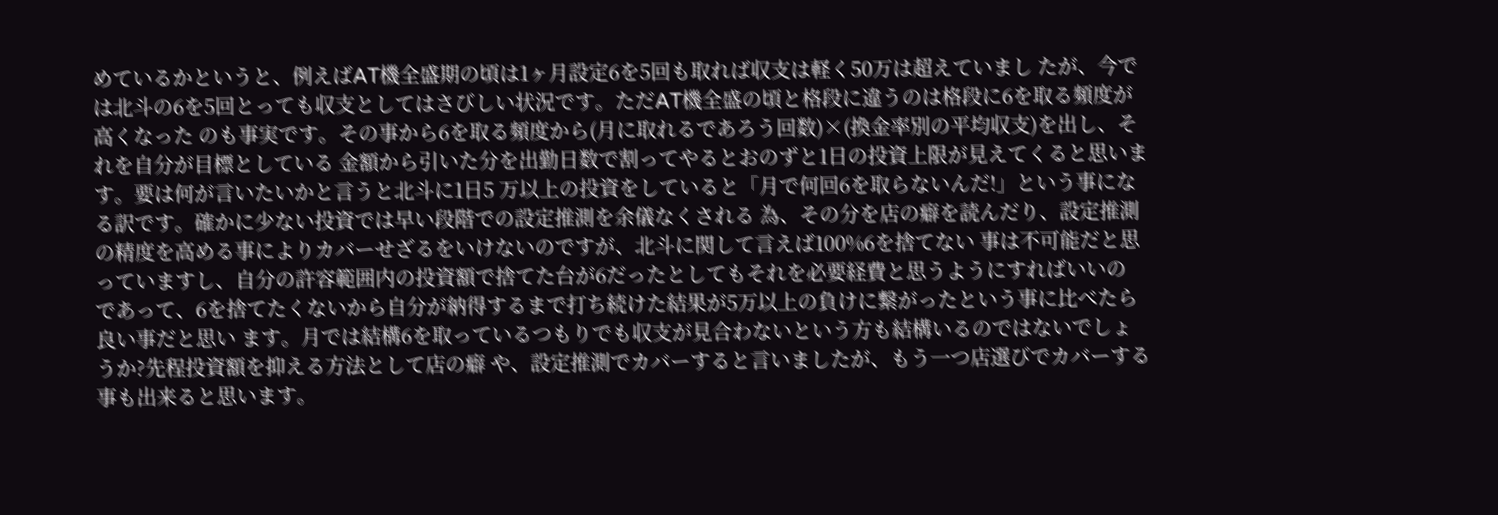めているかというと、例えばAT機全盛期の頃は1ヶ月設定6を5回も取れば収支は軽く50万は超えていまし たが、今では北斗の6を5回とっても収支としてはさびしい状況です。ただAT機全盛の頃と格段に違うのは格段に6を取る頻度が高くなった のも事実です。その事から6を取る頻度から(月に取れるであろう回数)×(換金率別の平均収支)を出し、それを自分が目標としている 金額から引いた分を出勤日数で割ってやるとおのずと1日の投資上限が見えてくると思います。要は何が言いたいかと言うと北斗に1日5 万以上の投資をしていると「月で何回6を取らないんだ!」という事になる訳です。確かに少ない投資では早い段階での設定推測を余儀なくされる 為、その分を店の癖を読んだり、設定推測の精度を高める事によりカバーせざるをいけないのですが、北斗に関して言えば100%6を捨てない 事は不可能だと思っていますし、自分の許容範囲内の投資額で捨てた台が6だったとしてもそれを必要経費と思うようにすればいいの であって、6を捨てたくないから自分が納得するまで打ち続けた結果が5万以上の負けに繋がったという事に比べたら良い事だと思い ます。月では結構6を取っているつもりでも収支が見合わないという方も結構いるのではないでしょうか?先程投資額を抑える方法として店の癖 や、設定推測でカバーすると言いましたが、もう一つ店選びでカバーする事も出来ると思います。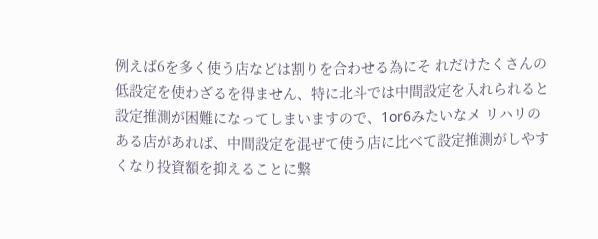例えば6を多く使う店などは割りを合わせる為にそ れだけたくさんの低設定を使わざるを得ません、特に北斗では中間設定を入れられると設定推測が困難になってしまいますので、1or6みたいなメ リハリのある店があれば、中間設定を混ぜて使う店に比べて設定推測がしやすくなり投資額を抑えることに繋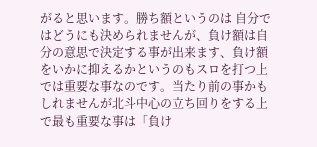がると思います。勝ち額というのは 自分ではどうにも決められませんが、負け額は自分の意思で決定する事が出来ます、負け額をいかに抑えるかというのもスロを打つ上 では重要な事なのです。当たり前の事かもしれませんが北斗中心の立ち回りをする上で最も重要な事は「負け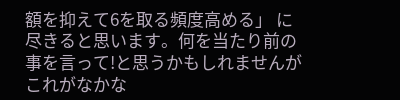額を抑えて6を取る頻度高める」 に尽きると思います。何を当たり前の事を言って!と思うかもしれませんがこれがなかな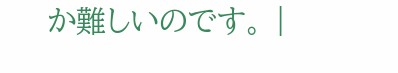か難しいのです。 |